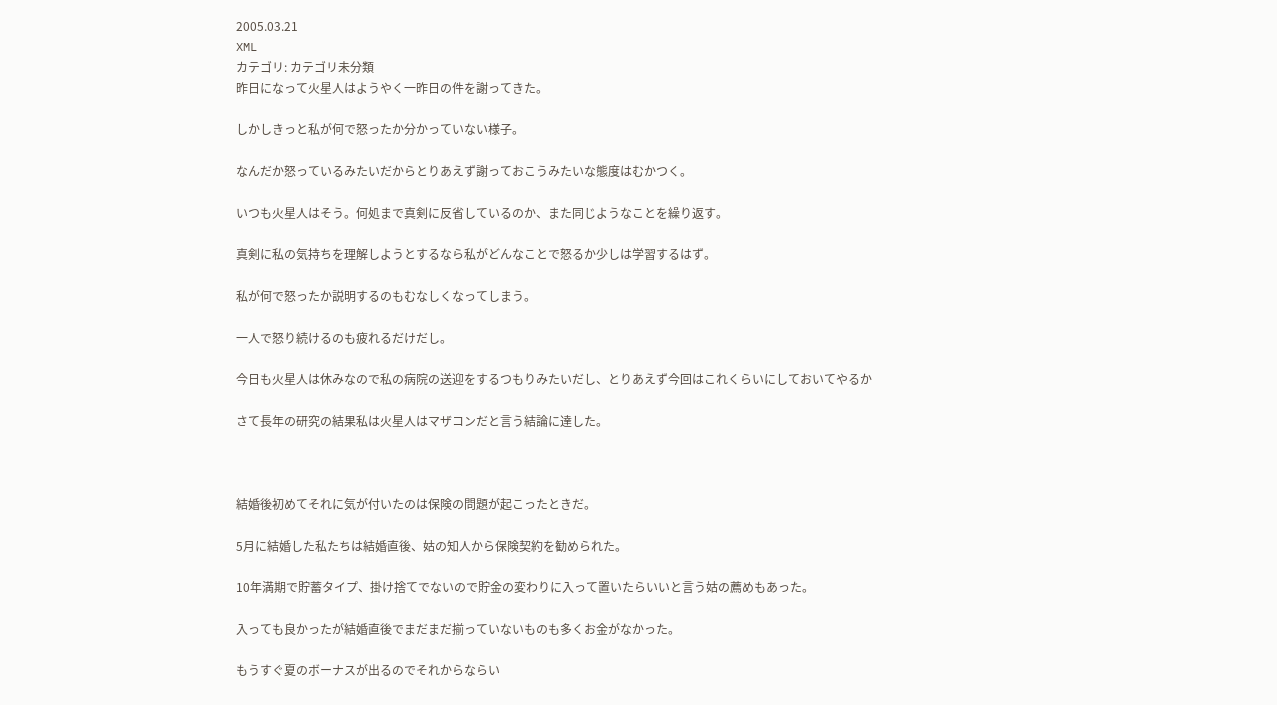2005.03.21
XML
カテゴリ: カテゴリ未分類
昨日になって火星人はようやく一昨日の件を謝ってきた。

しかしきっと私が何で怒ったか分かっていない様子。

なんだか怒っているみたいだからとりあえず謝っておこうみたいな態度はむかつく。

いつも火星人はそう。何処まで真剣に反省しているのか、また同じようなことを繰り返す。

真剣に私の気持ちを理解しようとするなら私がどんなことで怒るか少しは学習するはず。

私が何で怒ったか説明するのもむなしくなってしまう。

一人で怒り続けるのも疲れるだけだし。

今日も火星人は休みなので私の病院の送迎をするつもりみたいだし、とりあえず今回はこれくらいにしておいてやるか

さて長年の研究の結果私は火星人はマザコンだと言う結論に達した。



結婚後初めてそれに気が付いたのは保険の問題が起こったときだ。

5月に結婚した私たちは結婚直後、姑の知人から保険契約を勧められた。

10年満期で貯蓄タイプ、掛け捨てでないので貯金の変わりに入って置いたらいいと言う姑の薦めもあった。

入っても良かったが結婚直後でまだまだ揃っていないものも多くお金がなかった。

もうすぐ夏のボーナスが出るのでそれからならい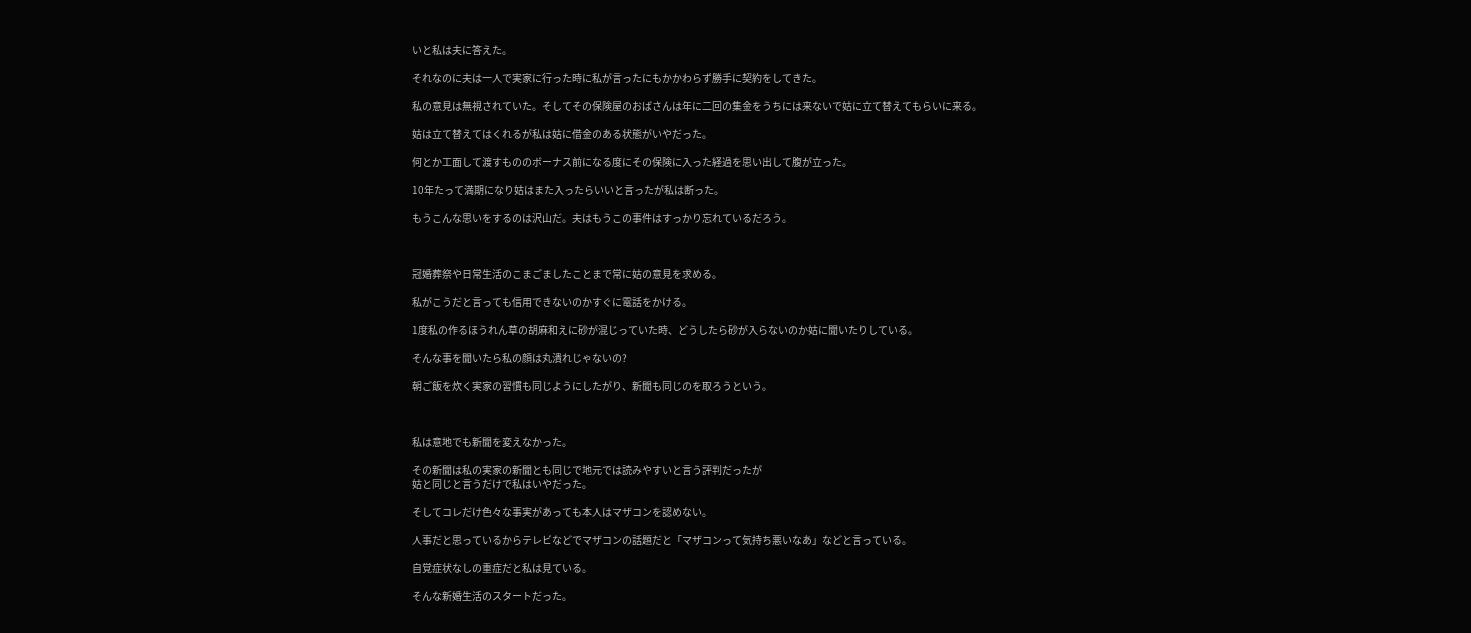いと私は夫に答えた。

それなのに夫は一人で実家に行った時に私が言ったにもかかわらず勝手に契約をしてきた。

私の意見は無視されていた。そしてその保険屋のおばさんは年に二回の集金をうちには来ないで姑に立て替えてもらいに来る。

姑は立て替えてはくれるが私は姑に借金のある状態がいやだった。

何とか工面して渡すもののボーナス前になる度にその保険に入った経過を思い出して腹が立った。

10年たって満期になり姑はまた入ったらいいと言ったが私は断った。

もうこんな思いをするのは沢山だ。夫はもうこの事件はすっかり忘れているだろう。



冠婚葬祭や日常生活のこまごましたことまで常に姑の意見を求める。

私がこうだと言っても信用できないのかすぐに電話をかける。

1度私の作るほうれん草の胡麻和えに砂が混じっていた時、どうしたら砂が入らないのか姑に聞いたりしている。

そんな事を聞いたら私の顔は丸潰れじゃないの?

朝ご飯を炊く実家の習慣も同じようにしたがり、新聞も同じのを取ろうという。



私は意地でも新聞を変えなかった。

その新聞は私の実家の新聞とも同じで地元では読みやすいと言う評判だったが
姑と同じと言うだけで私はいやだった。

そしてコレだけ色々な事実があっても本人はマザコンを認めない。

人事だと思っているからテレビなどでマザコンの話題だと「マザコンって気持ち悪いなあ」などと言っている。

自覚症状なしの重症だと私は見ている。

そんな新婚生活のスタートだった。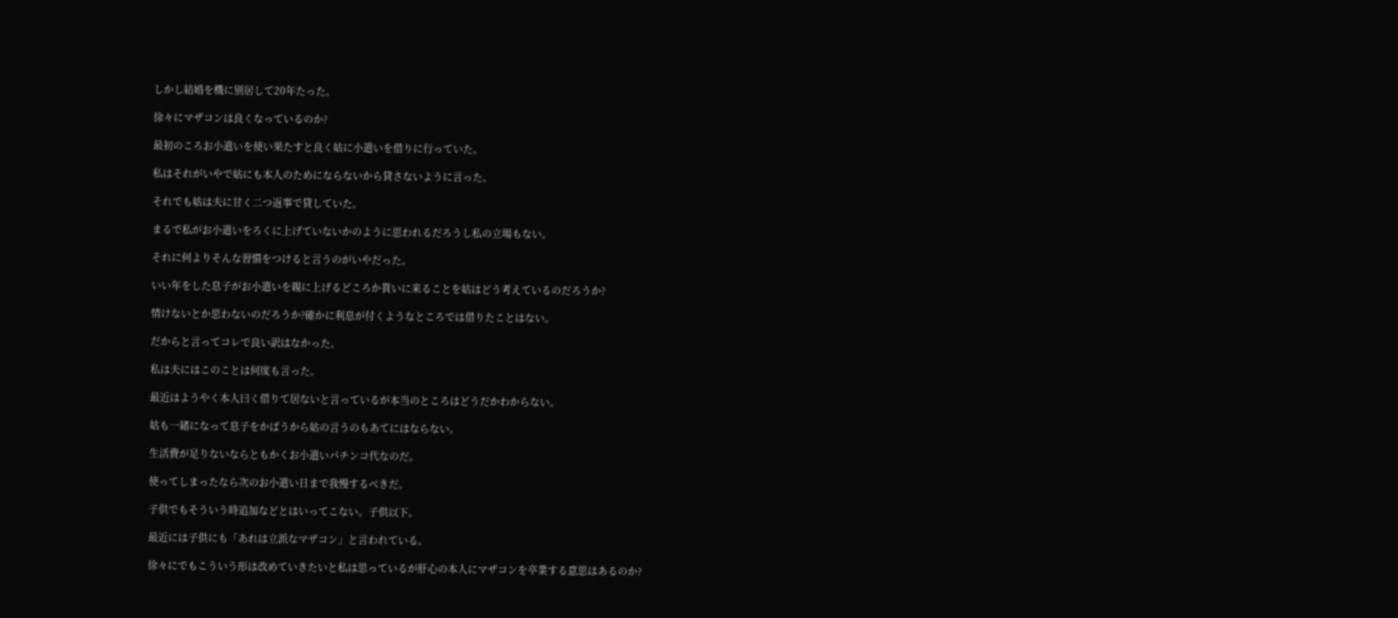しかし結婚を機に別居して20年たった。

徐々にマザコンは良くなっているのか?

最初のころお小遣いを使い果たすと良く姑に小遣いを借りに行っていた。

私はそれがいやで姑にも本人のためにならないから貸さないように言った。

それでも姑は夫に甘く二つ返事で貸していた。

まるで私がお小遣いをろくに上げていないかのように思われるだろうし私の立場もない。

それに何よりそんな習慣をつけると言うのがいやだった。

いい年をした息子がお小遣いを親に上げるどころか貰いに来ることを姑はどう考えているのだろうか?

情けないとか思わないのだろうか?確かに利息が付くようなところでは借りたことはない。

だからと言ってコレで良い訳はなかった。

私は夫にはこのことは何度も言った。

最近はようやく本人曰く借りて居ないと言っているが本当のところはどうだかわからない。

姑も一緒になって息子をかばうから姑の言うのもあてにはならない。

生活費が足りないならともかくお小遣いパチンコ代なのだ。

使ってしまったなら次のお小遣い日まで我慢するべきだ。

子供でもそういう時追加などとはいってこない。子供以下。

最近には子供にも「あれは立派なマザコン」と言われている。

徐々にでもこういう形は改めていきたいと私は思っているが肝心の本人にマザコンを卒業する意思はあるのか?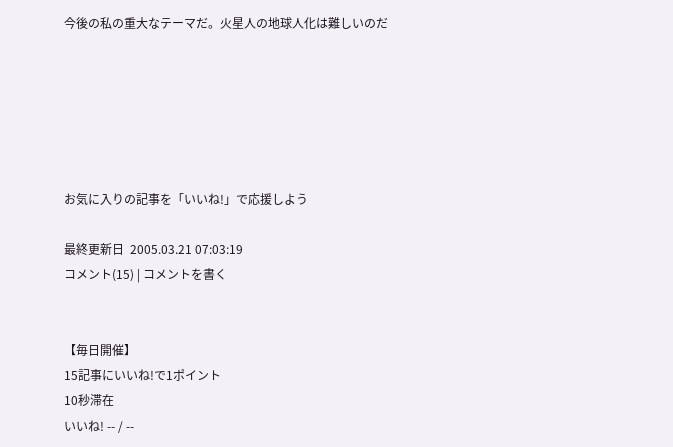今後の私の重大なテーマだ。火星人の地球人化は難しいのだ






お気に入りの記事を「いいね!」で応援しよう

最終更新日  2005.03.21 07:03:19
コメント(15) | コメントを書く


【毎日開催】
15記事にいいね!で1ポイント
10秒滞在
いいね! -- / --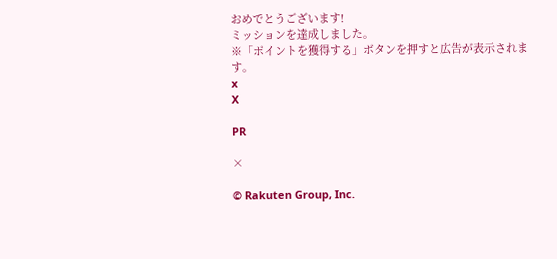おめでとうございます!
ミッションを達成しました。
※「ポイントを獲得する」ボタンを押すと広告が表示されます。
x
X

PR

×

© Rakuten Group, Inc.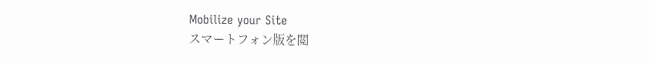Mobilize your Site
スマートフォン版を閲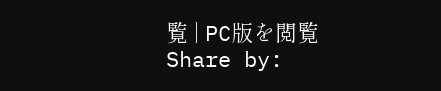覧 | PC版を閲覧
Share by: